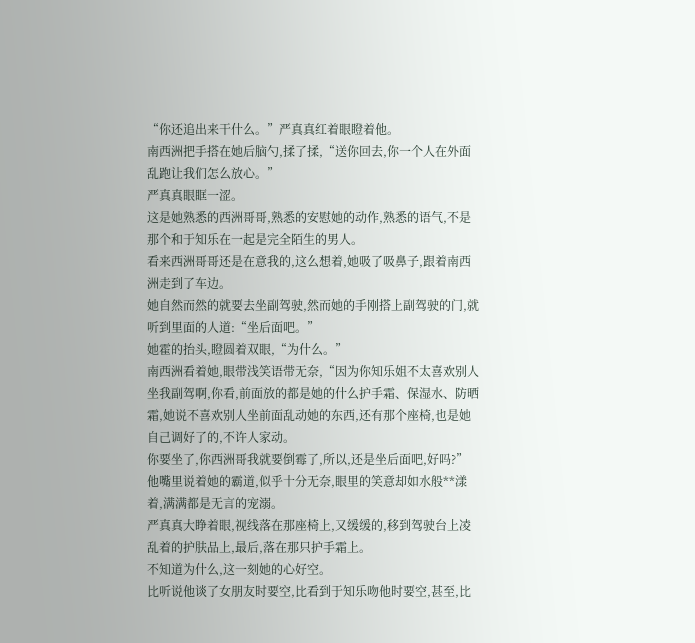“你还追出来干什么。”严真真红着眼瞪着他。
南西洲把手搭在她后脑勺,揉了揉,“送你回去,你一个人在外面乱跑让我们怎么放心。”
严真真眼眶一涩。
这是她熟悉的西洲哥哥,熟悉的安慰她的动作,熟悉的语气,不是那个和于知乐在一起是完全陌生的男人。
看来西洲哥哥还是在意我的,这么想着,她吸了吸鼻子,跟着南西洲走到了车边。
她自然而然的就要去坐副驾驶,然而她的手刚搭上副驾驶的门,就听到里面的人道:“坐后面吧。”
她霍的抬头,瞪圆着双眼,“为什么。”
南西洲看着她,眼带浅笑语带无奈,“因为你知乐姐不太喜欢别人坐我副驾啊,你看,前面放的都是她的什么护手霜、保湿水、防晒霜,她说不喜欢别人坐前面乱动她的东西,还有那个座椅,也是她自己调好了的,不许人家动。
你要坐了,你西洲哥我就要倒霉了,所以,还是坐后面吧,好吗?”
他嘴里说着她的霸道,似乎十分无奈,眼里的笑意却如水般**漾着,满满都是无言的宠溺。
严真真大睁着眼,视线落在那座椅上,又缓缓的,移到驾驶台上凌乱着的护肤品上,最后,落在那只护手霜上。
不知道为什么,这一刻她的心好空。
比听说他谈了女朋友时要空,比看到于知乐吻他时要空,甚至,比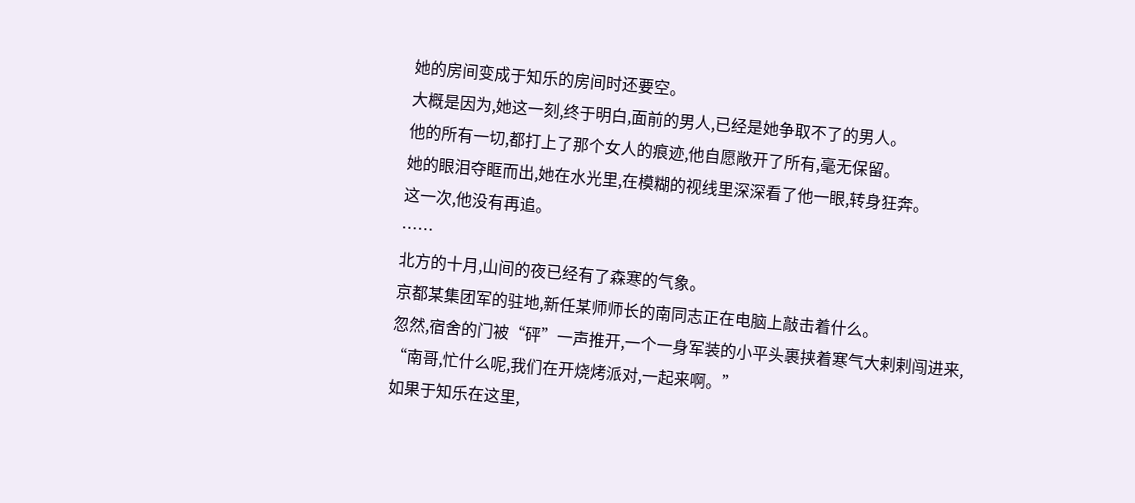她的房间变成于知乐的房间时还要空。
大概是因为,她这一刻,终于明白,面前的男人,已经是她争取不了的男人。
他的所有一切,都打上了那个女人的痕迹,他自愿敞开了所有,毫无保留。
她的眼泪夺眶而出,她在水光里,在模糊的视线里深深看了他一眼,转身狂奔。
这一次,他没有再追。
……
北方的十月,山间的夜已经有了森寒的气象。
京都某集团军的驻地,新任某师师长的南同志正在电脑上敲击着什么。
忽然,宿舍的门被“砰”一声推开,一个一身军装的小平头裹挟着寒气大剌剌闯进来, “南哥,忙什么呢,我们在开烧烤派对,一起来啊。”
如果于知乐在这里,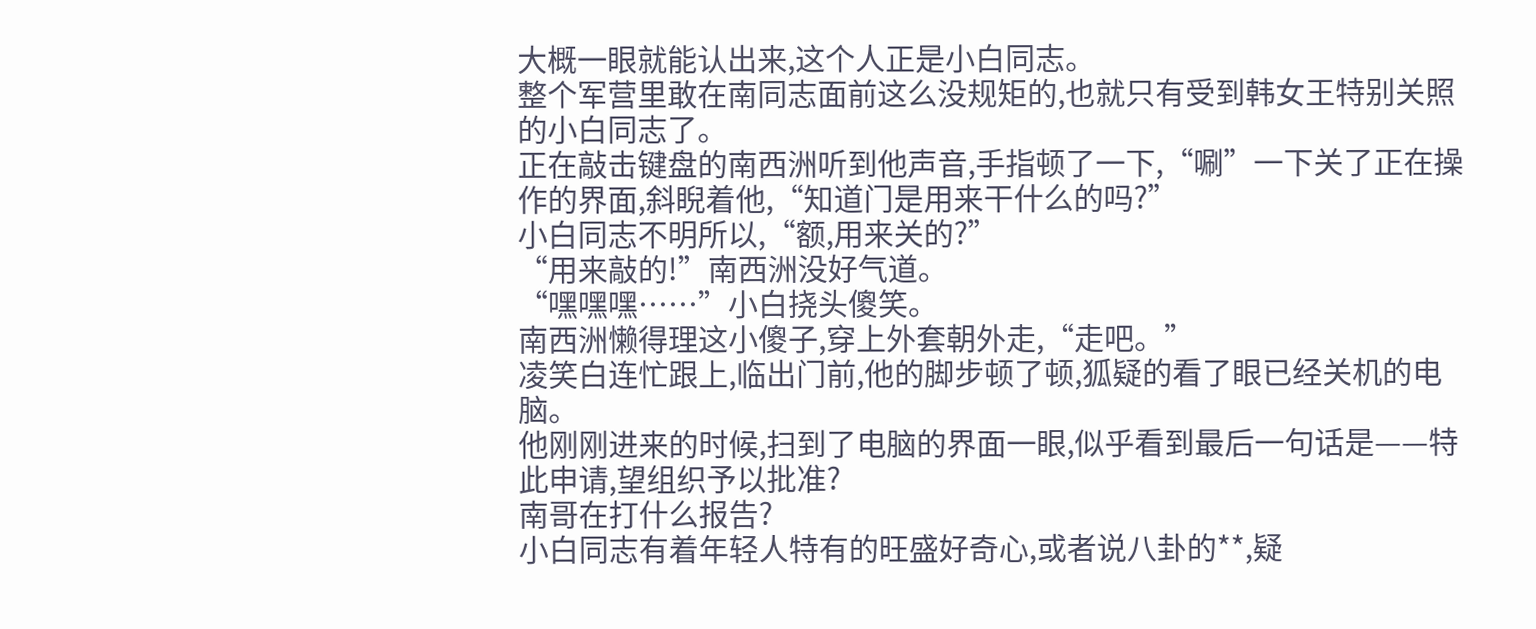大概一眼就能认出来,这个人正是小白同志。
整个军营里敢在南同志面前这么没规矩的,也就只有受到韩女王特别关照的小白同志了。
正在敲击键盘的南西洲听到他声音,手指顿了一下,“唰”一下关了正在操作的界面,斜睨着他,“知道门是用来干什么的吗?”
小白同志不明所以,“额,用来关的?”
“用来敲的!”南西洲没好气道。
“嘿嘿嘿……”小白挠头傻笑。
南西洲懒得理这小傻子,穿上外套朝外走,“走吧。”
凌笑白连忙跟上,临出门前,他的脚步顿了顿,狐疑的看了眼已经关机的电脑。
他刚刚进来的时候,扫到了电脑的界面一眼,似乎看到最后一句话是——特此申请,望组织予以批准?
南哥在打什么报告?
小白同志有着年轻人特有的旺盛好奇心,或者说八卦的**,疑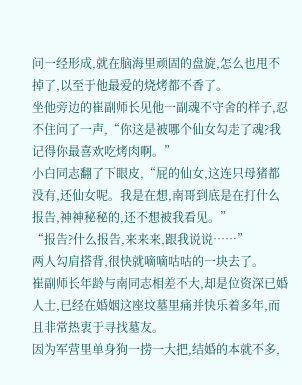问一经形成,就在脑海里顽固的盘旋,怎么也甩不掉了,以至于他最爱的烧烤都不香了。
坐他旁边的崔副师长见他一副魂不守舍的样子,忍不住问了一声,“你这是被哪个仙女勾走了魂?我记得你最喜欢吃烤肉啊。”
小白同志翻了下眼皮,“屁的仙女,这连只母猪都没有,还仙女呢。我是在想,南哥到底是在打什么报告,神神秘秘的,还不想被我看见。”
“报告?什么报告,来来来,跟我说说……”
两人勾肩搭背,很快就嘀嘀咕咕的一块去了。
崔副师长年龄与南同志相差不大,却是位资深已婚人士,已经在婚姻这座坟墓里痛并快乐着多年,而且非常热衷于寻找墓友。
因为军营里单身狗一捞一大把,结婚的本就不多,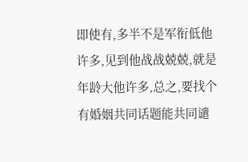即使有,多半不是军衔低他许多,见到他战战兢兢,就是年龄大他许多,总之,要找个有婚姻共同话题能共同谴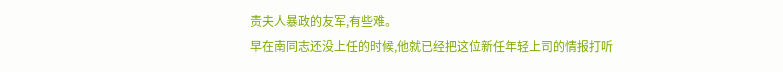责夫人暴政的友军,有些难。
早在南同志还没上任的时候,他就已经把这位新任年轻上司的情报打听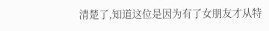清楚了,知道这位是因为有了女朋友才从特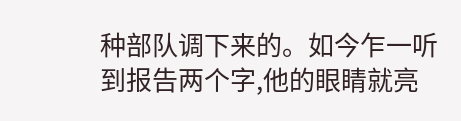种部队调下来的。如今乍一听到报告两个字,他的眼睛就亮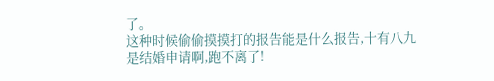了。
这种时候偷偷摸摸打的报告能是什么报告,十有八九是结婚申请啊,跑不离了!